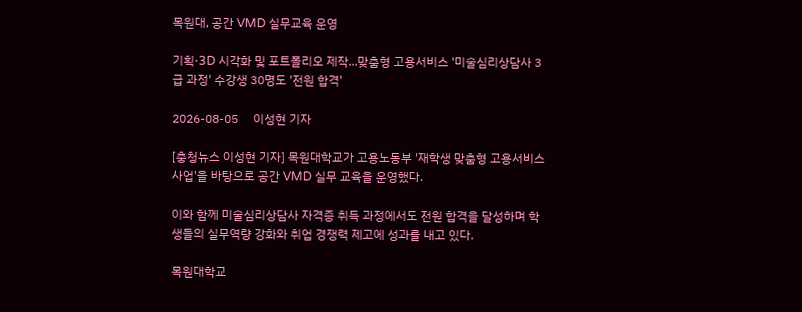목원대, 공간 VMD 실무교육 운영

기획·3D 시각화 및 포트폴리오 제작...맞춤형 고용서비스 '미술심리상담사 3급 과정' 수강생 30명도 '전원 합격'

2026-08-05     이성현 기자

[충청뉴스 이성현 기자] 목원대학교가 고용노동부 '재학생 맞춤형 고용서비스 사업'을 바탕으로 공간 VMD 실무 교육을 운영했다.

이와 함께 미술심리상담사 자격증 취득 과정에서도 전원 합격을 달성하며 학생들의 실무역량 강화와 취업 경쟁력 제고에 성과를 내고 있다.

목원대학교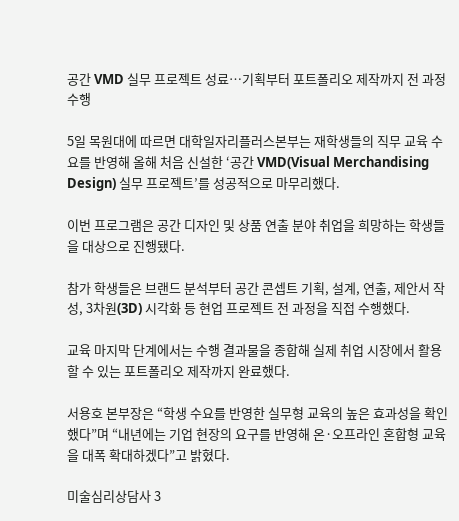공간 VMD 실무 프로젝트 성료…기획부터 포트폴리오 제작까지 전 과정 수행

5일 목원대에 따르면 대학일자리플러스본부는 재학생들의 직무 교육 수요를 반영해 올해 처음 신설한 ‘공간 VMD(Visual Merchandising Design) 실무 프로젝트’를 성공적으로 마무리했다.

이번 프로그램은 공간 디자인 및 상품 연출 분야 취업을 희망하는 학생들을 대상으로 진행됐다.

참가 학생들은 브랜드 분석부터 공간 콘셉트 기획, 설계, 연출, 제안서 작성, 3차원(3D) 시각화 등 현업 프로젝트 전 과정을 직접 수행했다.

교육 마지막 단계에서는 수행 결과물을 종합해 실제 취업 시장에서 활용할 수 있는 포트폴리오 제작까지 완료했다.

서용호 본부장은 “학생 수요를 반영한 실무형 교육의 높은 효과성을 확인했다”며 “내년에는 기업 현장의 요구를 반영해 온·오프라인 혼합형 교육을 대폭 확대하겠다”고 밝혔다.

미술심리상담사 3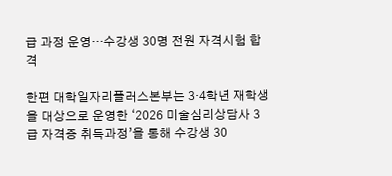급 과정 운영…수강생 30명 전원 자격시험 합격

한편 대학일자리플러스본부는 3·4학년 재학생을 대상으로 운영한 ‘2026 미술심리상담사 3급 자격증 취득과정’을 통해 수강생 30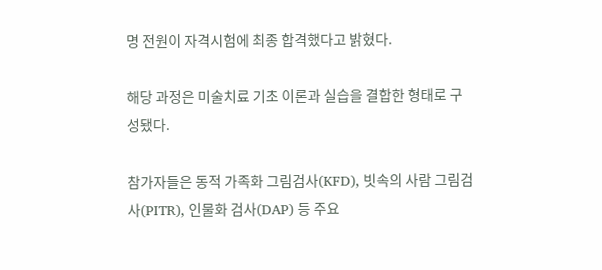명 전원이 자격시험에 최종 합격했다고 밝혔다.

해당 과정은 미술치료 기초 이론과 실습을 결합한 형태로 구성됐다.

참가자들은 동적 가족화 그림검사(KFD), 빗속의 사람 그림검사(PITR), 인물화 검사(DAP) 등 주요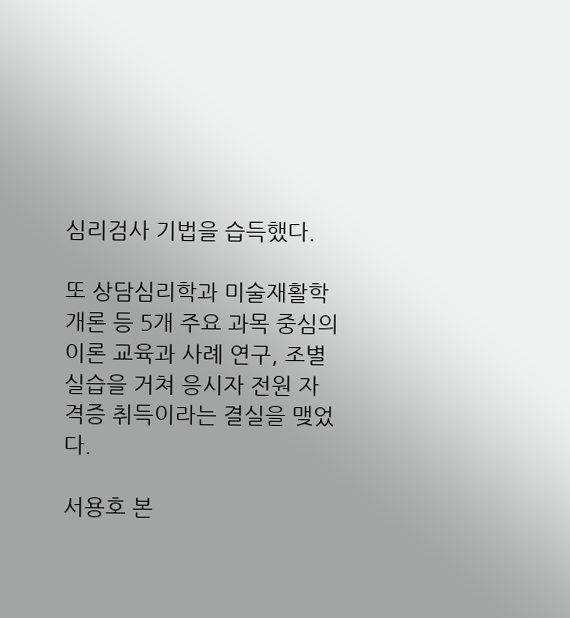심리검사 기법을 습득했다.

또 상담심리학과 미술재활학개론 등 5개 주요 과목 중심의 이론 교육과 사례 연구, 조별 실습을 거쳐 응시자 전원 자격증 취득이라는 결실을 맺었다.

서용호 본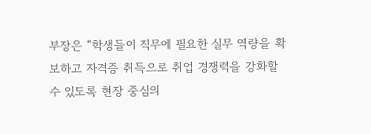부장은 “학생들이 직무에 필요한 실무 역량을 확보하고 자격증 취득으로 취업 경쟁력을 강화할 수 있도록 현장 중심의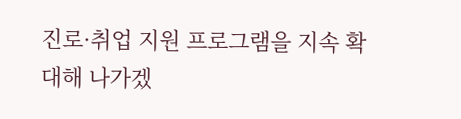진로·취업 지원 프로그램을 지속 확대해 나가겠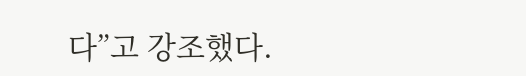다”고 강조했다.